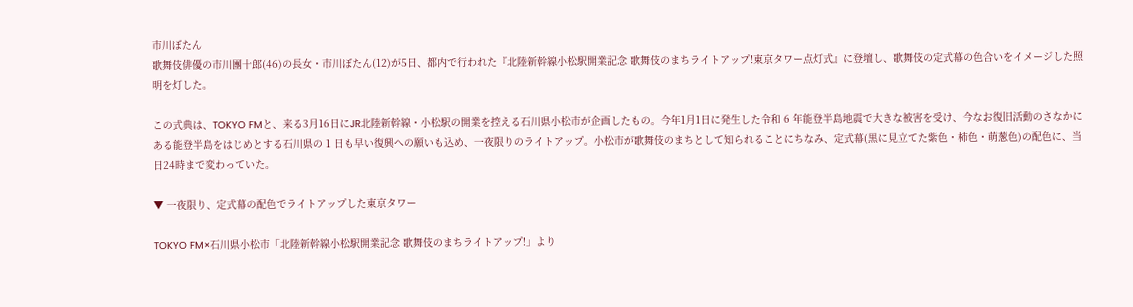市川ぼたん
歌舞伎俳優の市川團十郎(46)の長女・市川ぼたん(12)が5日、都内で行われた『北陸新幹線小松駅開業記念 歌舞伎のまちライトアップ!東京タワー点灯式』に登壇し、歌舞伎の定式幕の色合いをイメージした照明を灯した。

この式典は、TOKYO FMと、来る3月16日にJR北陸新幹線・小松駅の開業を控える石川県小松市が企画したもの。今年1月1日に発生した令和 6 年能登半島地震で大きな被害を受け、今なお復旧活動のさなかにある能登半島をはじめとする石川県の 1 日も早い復興への願いも込め、一夜限りのライトアップ。小松市が歌舞伎のまちとして知られることにちなみ、定式幕(黒に見立てた紫色・柿色・萌葱色)の配色に、当日24時まで変わっていた。

▼ 一夜限り、定式幕の配色でライトアップした東京タワー

TOKYO FM×石川県小松市「北陸新幹線小松駅開業記念 歌舞伎のまちライトアップ!」より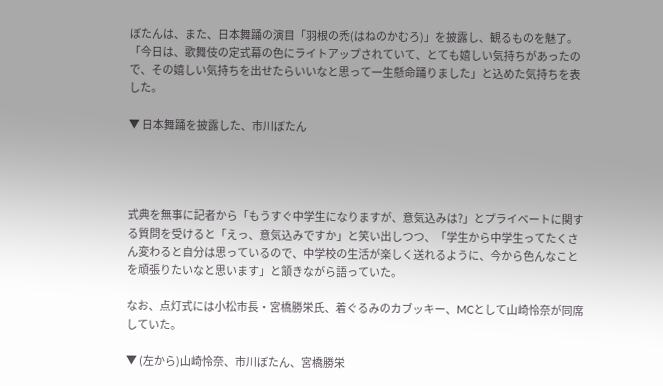ぼたんは、また、日本舞踊の演目「羽根の禿(はねのかむろ)」を披露し、観るものを魅了。「今日は、歌舞伎の定式幕の色にライトアップされていて、とても嬉しい気持ちがあったので、その嬉しい気持ちを出せたらいいなと思って一生懸命踊りました」と込めた気持ちを表した。

▼ 日本舞踊を披露した、市川ぼたん




式典を無事に記者から「もうすぐ中学生になりますが、意気込みは?」とプライベートに関する質問を受けると「えっ、意気込みですか」と笑い出しつつ、「学生から中学生ってたくさん変わると自分は思っているので、中学校の生活が楽しく送れるように、今から色んなことを頑張りたいなと思います」と頷きながら語っていた。

なお、点灯式には小松市長・宮橋勝栄氏、着ぐるみのカブッキー、MCとして山崎怜奈が同席していた。

▼ (左から)山崎怜奈、市川ぼたん、宮橋勝栄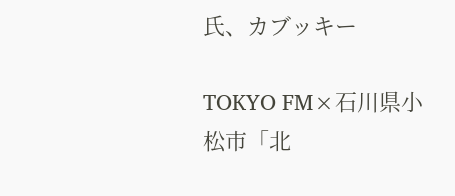氏、カブッキー

TOKYO FM×石川県小松市「北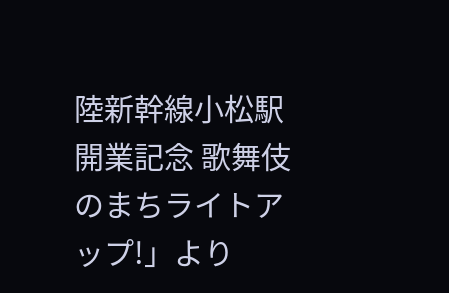陸新幹線小松駅開業記念 歌舞伎のまちライトアップ!」より